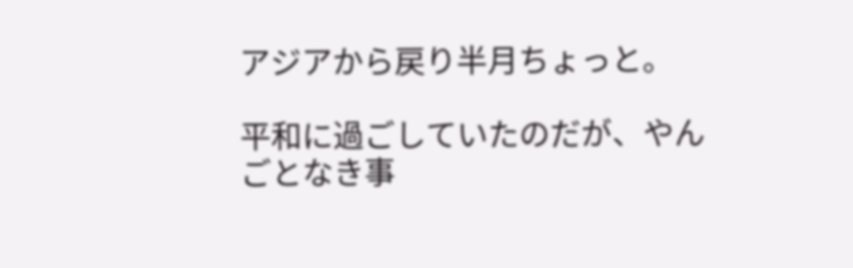アジアから戻り半月ちょっと。

平和に過ごしていたのだが、やんごとなき事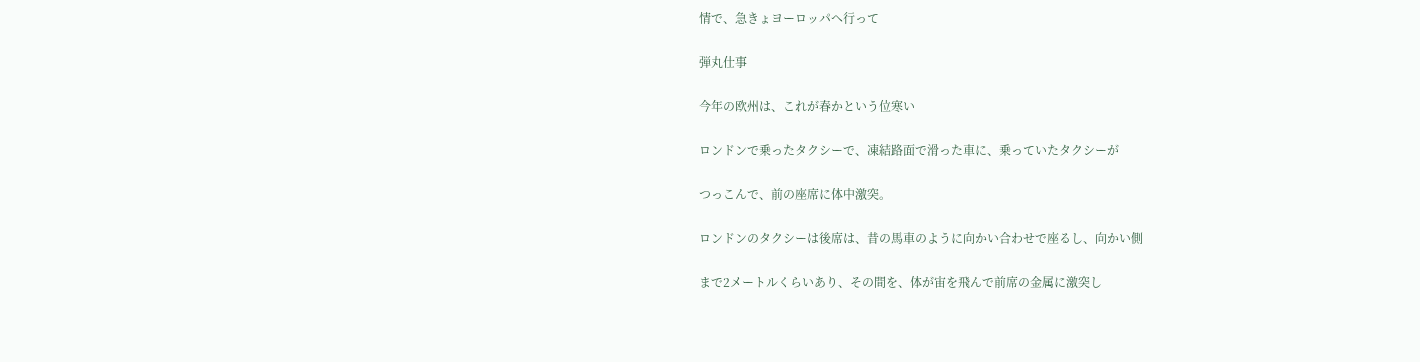情で、急きょヨーロッパへ行って

弾丸仕事

今年の欧州は、これが春かという位寒い

ロンドンで乗ったタクシーで、凍結路面で滑った車に、乗っていたタクシーが

つっこんで、前の座席に体中激突。

ロンドンのタクシーは後席は、昔の馬車のように向かい合わせで座るし、向かい側

まで2メートルくらいあり、その間を、体が宙を飛んで前席の金属に激突し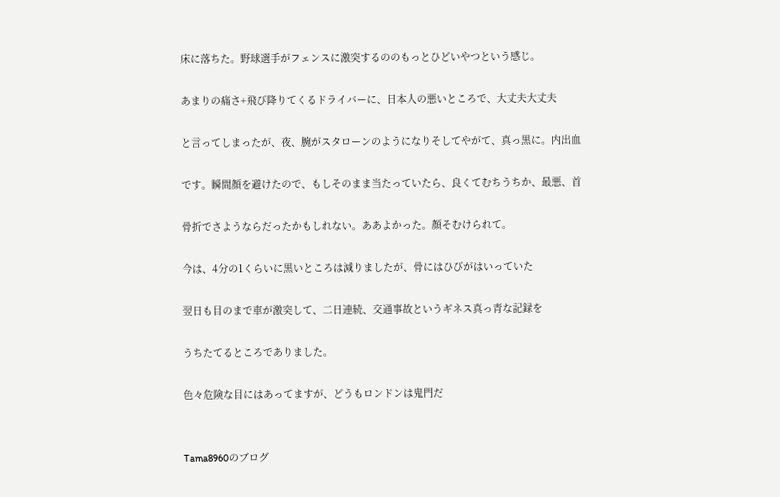床に落ちた。野球選手がフェンスに激突するののもっとひどいやつという感じ。

あまりの痛さ+飛び降りてくるドライバーに、日本人の悪いところで、大丈夫大丈夫

と言ってしまったが、夜、腕がスタローンのようになりそしてやがて、真っ黒に。内出血

です。瞬間顔を避けたので、もしそのまま当たっていたら、良くてむちうちか、最悪、首

骨折でさようならだったかもしれない。ああよかった。顔そむけられて。

今は、4分の1くらいに黒いところは減りましたが、骨にはひびがはいっていた

翌日も目のまで車が激突して、二日連続、交通事故というギネス真っ青な記録を

うちたてるところでありました。

色々危険な目にはあってますが、どうもロンドンは鬼門だ


Tama8960のブログ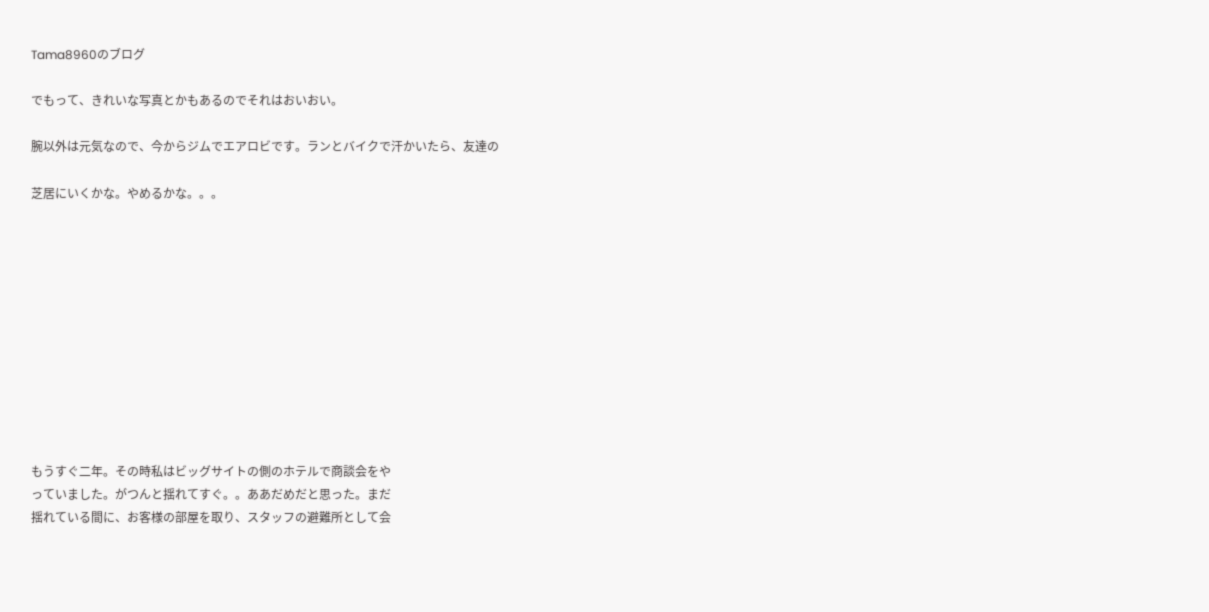Tama8960のブログ

でもって、きれいな写真とかもあるのでそれはおいおい。

腕以外は元気なので、今からジムでエアロビです。ランとバイクで汗かいたら、友達の

芝居にいくかな。やめるかな。。。











もうすぐ二年。その時私はビッグサイトの側のホテルで商談会をや
っていました。がつんと揺れてすぐ。。ああだめだと思った。まだ
揺れている間に、お客様の部屋を取り、スタッフの避難所として会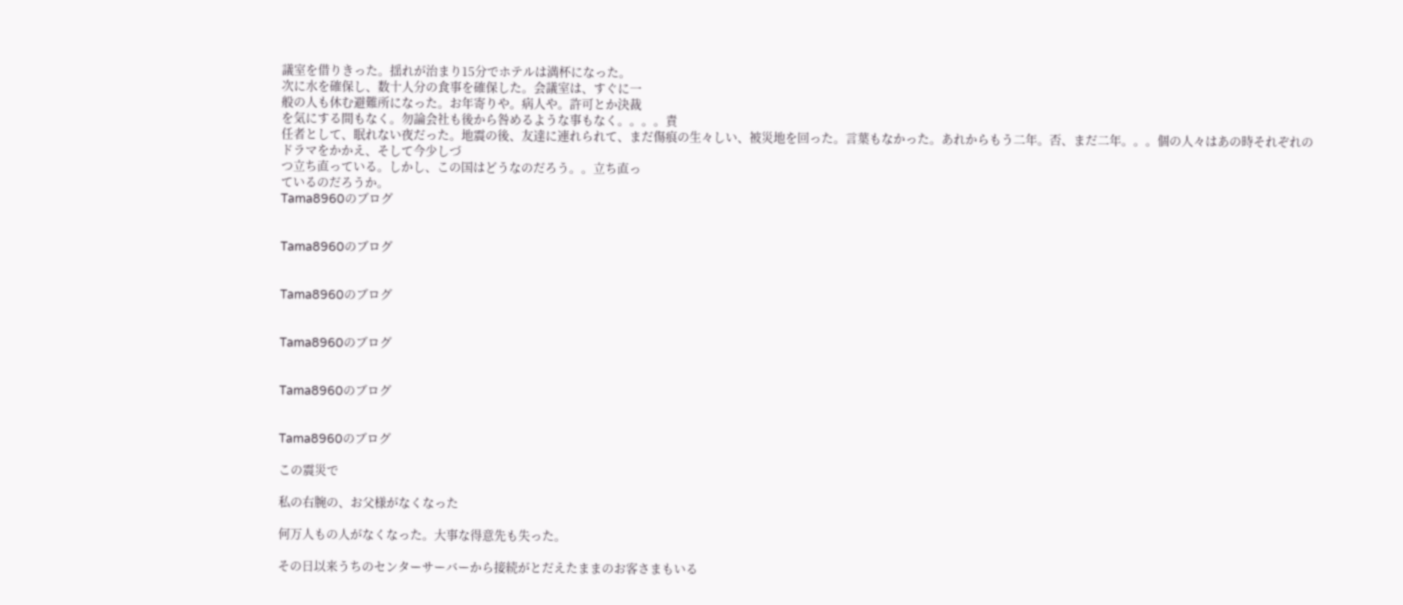議室を借りきった。揺れが治まり15分でホテルは満杯になった。
次に水を確保し、数十人分の食事を確保した。会議室は、すぐに一
般の人も休む避難所になった。お年寄りや。病人や。許可とか決裁
を気にする間もなく。勿論会社も後から咎めるような事もなく。。。。責
任者として、眠れない夜だった。地震の後、友達に連れられて、まだ傷痕の生々しい、被災地を回った。言葉もなかった。あれからもう二年。否、まだ二年。。。個の人々はあの時それぞれのドラマをかかえ、そして今少しづ
つ立ち直っている。しかし、この国はどうなのだろう。。立ち直っ
ているのだろうか。
Tama8960のブログ


Tama8960のブログ


Tama8960のブログ


Tama8960のブログ


Tama8960のブログ


Tama8960のブログ

この震災で

私の右腕の、お父様がなくなった

何万人もの人がなくなった。大事な得意先も失った。

その日以来うちのセンターサーバーから接続がとだえたままのお客さまもいる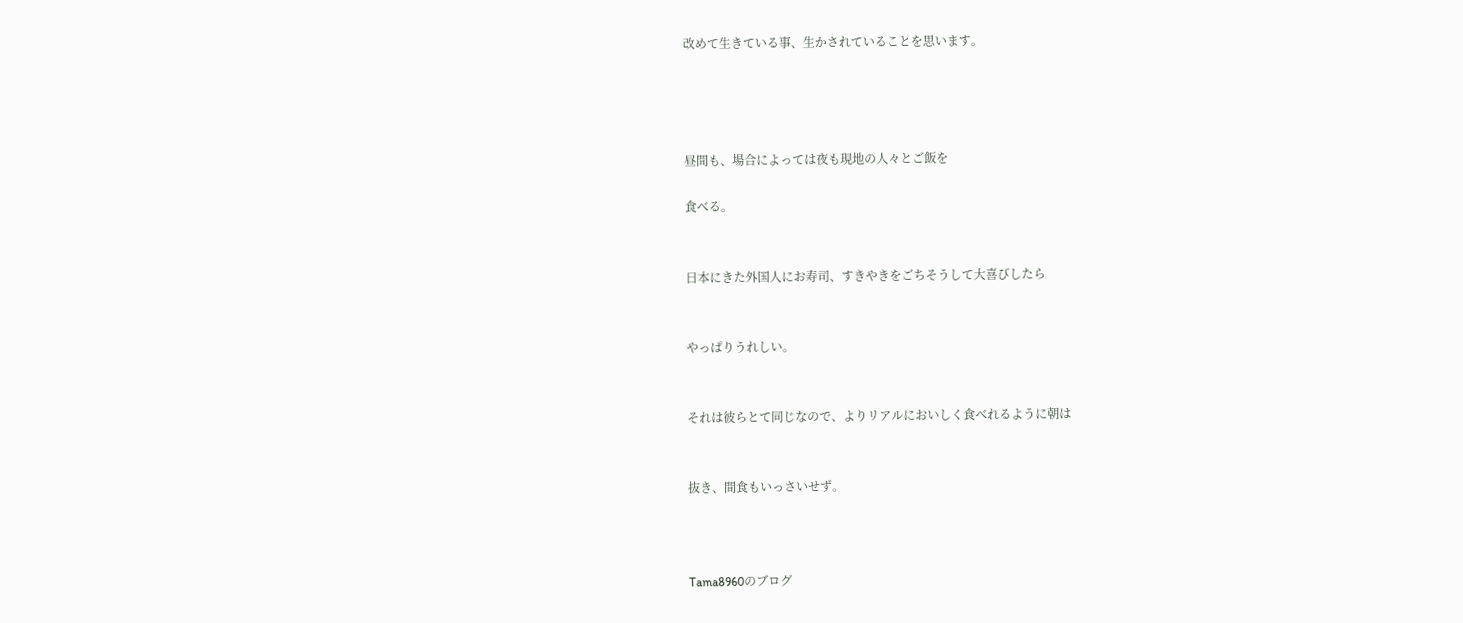改めて生きている事、生かされていることを思います。




昼間も、場合によっては夜も現地の人々とご飯を

食べる。


日本にきた外国人にお寿司、すきやきをごちそうして大喜びしたら


やっぱりうれしい。


それは彼らとて同じなので、よりリアルにおいしく食べれるように朝は


抜き、間食もいっさいせず。



Tama8960のブログ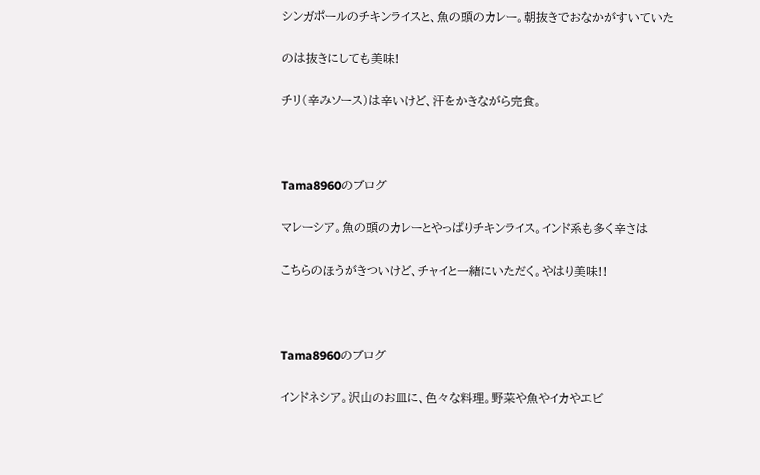シンガポールのチキンライスと、魚の頭のカレー。朝抜きでおなかがすいていた

のは抜きにしても美味!

チリ(辛みソース)は辛いけど、汗をかきながら完食。



Tama8960のブログ

マレーシア。魚の頭のカレーとやっぱりチキンライス。インド系も多く辛さは

こちらのほうがきついけど、チャイと一緒にいただく。やはり美味!!



Tama8960のブログ

インドネシア。沢山のお皿に、色々な料理。野菜や魚やイカやエビ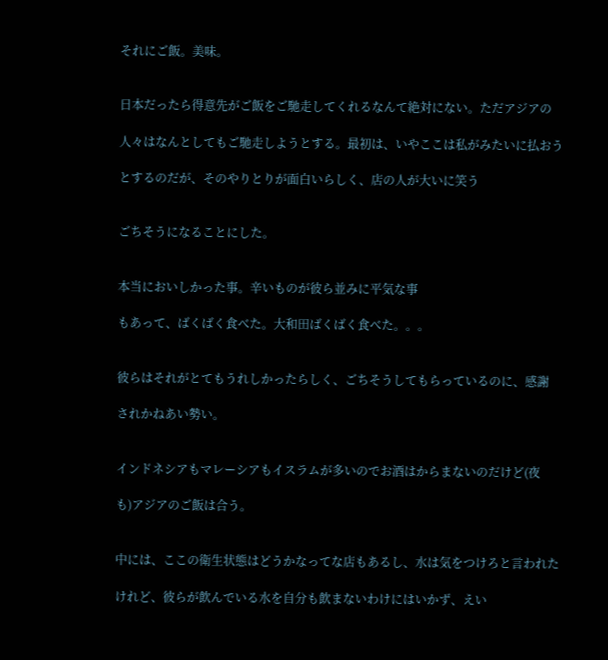それにご飯。美味。


日本だったら得意先がご飯をご馳走してくれるなんて絶対にない。ただアジアの

人々はなんとしてもご馳走しようとする。最初は、いやここは私がみたいに払おう

とするのだが、そのやりとりが面白いらしく、店の人が大いに笑う


ごちそうになることにした。


本当においしかった事。辛いものが彼ら並みに平気な事

もあって、ばくばく食べた。大和田ばくばく食べた。。。


彼らはそれがとてもうれしかったらしく、ごちそうしてもらっているのに、感謝

されかねあい勢い。


インドネシアもマレーシアもイスラムが多いのでお酒はからまないのだけど(夜

も)アジアのご飯は合う。


中には、ここの衛生状態はどうかなってな店もあるし、水は気をつけろと言われた

けれど、彼らが飲んでいる水を自分も飲まないわけにはいかず、えい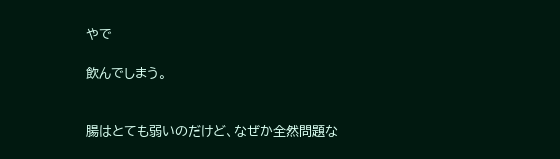やで

飲んでしまう。


腸はとても弱いのだけど、なぜか全然問題な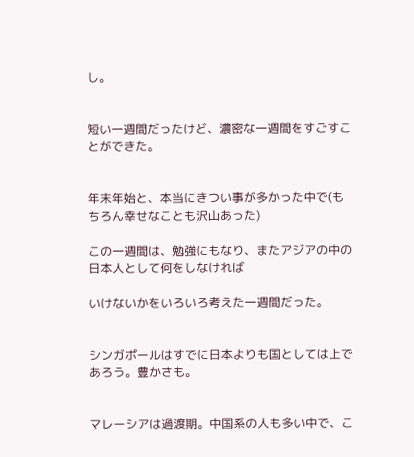し。


短い一週間だったけど、濃密な一週間をすごすことができた。


年末年始と、本当にきつい事が多かった中で(もちろん幸せなことも沢山あった)

この一週間は、勉強にもなり、またアジアの中の日本人として何をしなければ

いけないかをいろいろ考えた一週間だった。


シンガポールはすでに日本よりも国としては上であろう。豊かさも。


マレーシアは過渡期。中国系の人も多い中で、こ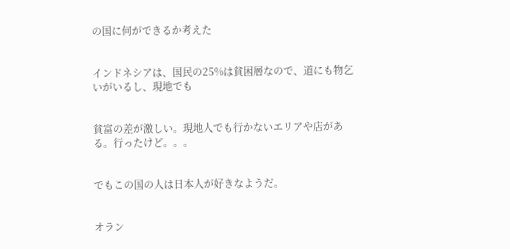の国に何ができるか考えた


インドネシアは、国民の25%は貧困層なので、道にも物乞いがいるし、現地でも


貧富の差が激しい。現地人でも行かないエリアや店がある。行ったけど。。。


でもこの国の人は日本人が好きなようだ。


オラン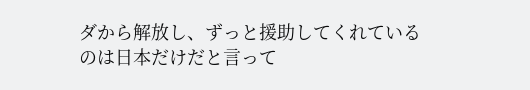ダから解放し、ずっと援助してくれているのは日本だけだと言って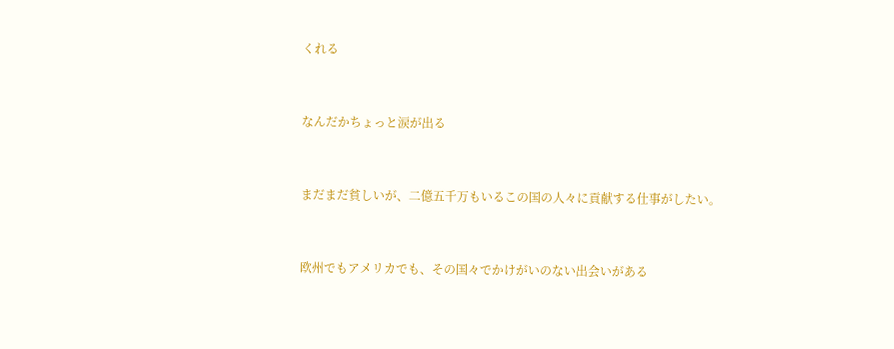くれる


なんだかちょっと涙が出る


まだまだ貧しいが、二億五千万もいるこの国の人々に貢献する仕事がしたい。


欧州でもアメリカでも、その国々でかけがいのない出会いがある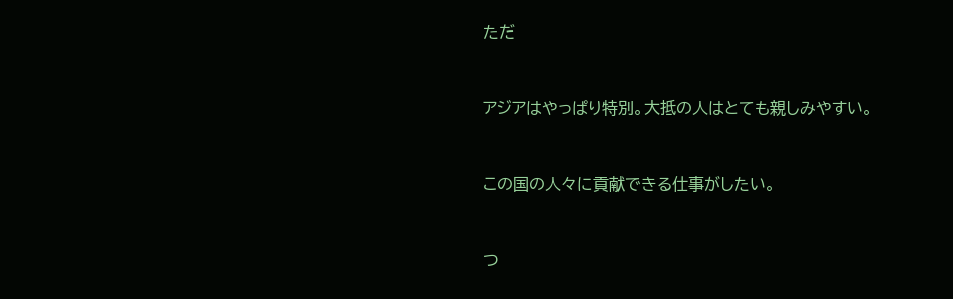ただ


アジアはやっぱり特別。大抵の人はとても親しみやすい。


この国の人々に貢献できる仕事がしたい。


つ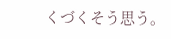くづくそう思う。